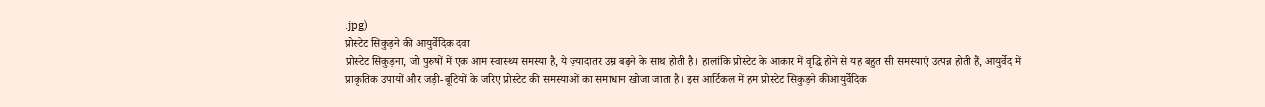.jpg)
प्रोस्टेट सिकुड़ने की आयुर्वेदिक दवा
प्रोस्टेट सिकुड़ना, जो पुरुषों में एक आम स्वास्थ्य समस्या है, ये ज़्यादातर उम्र बढ़ने के साथ होती है। हालांकि प्रोस्टेट के आकार में वृद्धि होने से यह बहुत सी समस्याएं उत्पन्न होती हैं, आयुर्वेद में प्राकृतिक उपायों और जड़ी-बूटियों के जरिए प्रोस्टेट की समस्याओं का समाधान खोजा जाता है। इस आर्टिकल में हम प्रोस्टेट सिकुड़ने कीआयुर्वेदिक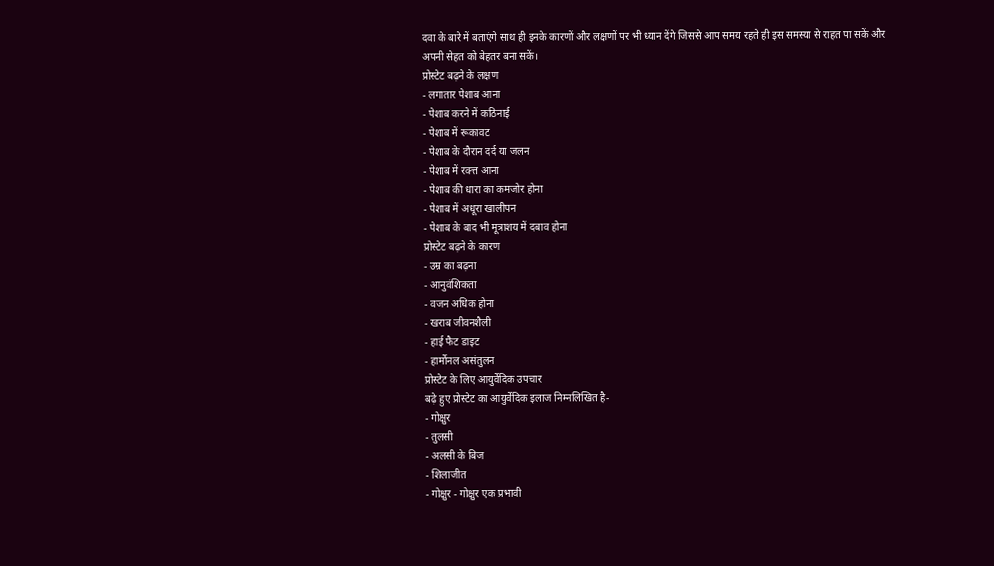दवा के बारे में बताएंगे साथ ही इनके कारणों और लक्षणों पर भी ध्यान देंगे जिससे आप समय रहते ही इस समस्या से राहत पा सकें और अपनी सेहत को बेहतर बना सकें।
प्रोस्टेट बढ़ने के लक्षण
- लगातार पेशाब आना
- पेशाब करने में कठिनाई
- पेशाब में रूकावट
- पेशाब के दौरान दर्द या जलन
- पेशाब में रक्त्त आना
- पेशाब की धारा का कमजोर होना
- पेशाब में अधूरा खालीपन
- पेशाब के बाद भी मूत्राशय में दबाव होना
प्रोस्टेट बढ़ने के कारण
- उम्र का बढ़ना
- आनुवंशिकता
- वजन अधिक होना
- खराब जीवनशैली
- हाई फैट डाइट
- हार्मोनल असंतुलन
प्रोस्टेट के लिए आयुर्वेदिक उपचार
बढ़े हुए प्रोस्टेट का आयुर्वेदिक इलाज निम्नलिखित है-
- गोक्षुर
- तुलसी
- अलसी के बिज
- शिलाजीत
- गोक्षुर - गोक्षुर एक प्रभावी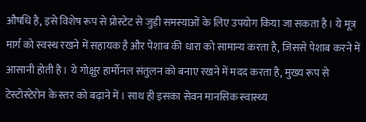औषधि है, इसे विशेष रूप से प्रोस्टेट से जुड़ी समस्याओं के लिए उपयोग किया जा सकता है। ये मूत्र मार्ग को स्वस्थ रखने में सहायक है और पेशाब की धारा को सामान्य करता है, जिससे पेशाब करने में आसानी होती है। ये गोक्षुर हार्मोनल संतुलन को बनाए रखने में मदद करता है, मुख्य रूप से टेस्टोस्टेरोन के स्तर को बढ़ाने में। साथ ही इसका सेवन मानसिक स्वास्थ्य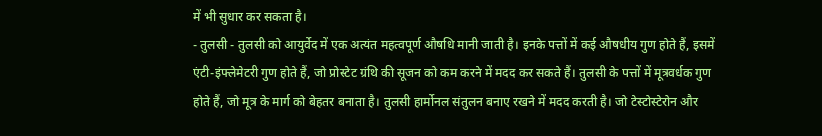में भी सुधार कर सकता है।
- तुलसी - तुलसी को आयुर्वेद में एक अत्यंत महत्वपूर्ण औषधि मानी जाती है। इनके पत्तों में कई औषधीय गुण होते हैं, इसमें एंटी-इंफ्लेमेटरी गुण होते हैं, जो प्रोस्टेट ग्रंथि की सूजन को कम करने में मदद कर सकते हैं। तुलसी के पत्तों में मूत्रवर्धक गुण होते हैं, जो मूत्र के मार्ग को बेहतर बनाता है। तुलसी हार्मोनल संतुलन बनाए रखने में मदद करती है। जो टेस्टोस्टेरोन और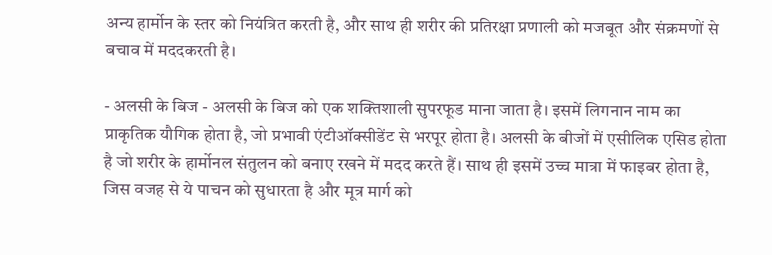अन्य हार्मोन के स्तर को नियंत्रित करती है, और साथ ही शरीर की प्रतिरक्षा प्रणाली को मजबूत और संक्रमणों से बचाव में मददकरती है।

- अलसी के बिज - अलसी के बिज को एक शक्तिशाली सुपरफूड माना जाता है। इसमें लिगनान नाम का प्राकृतिक यौगिक होता है, जो प्रभावी एंटीऑक्सीडेंट से भरपूर होता है। अलसी के बीजों में एसीलिक एसिड होता है जो शरीर के हार्मोनल संतुलन को बनाए रखने में मदद करते हैं। साथ ही इसमें उच्च मात्रा में फाइबर होता है, जिस वजह से ये पाचन को सुधारता है और मूत्र मार्ग को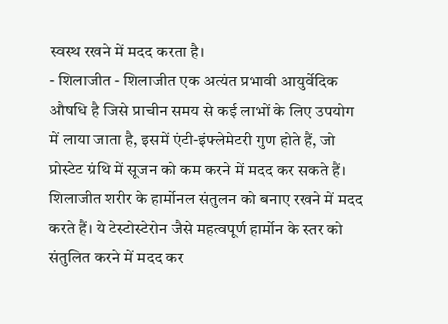स्वस्थ रखने में मदद करता है।
- शिलाजीत - शिलाजीत एक अत्यंत प्रभावी आयुर्वेदिक औषधि है जिसे प्राचीन समय से कई लाभों के लिए उपयोग में लाया जाता है, इसमें एंटी-इंफ्लेमेटरी गुण होते हैं, जो प्रोस्टेट ग्रंथि में सूजन को कम करने में मदद कर सकते हैं। शिलाजीत शरीर के हार्मोनल संतुलन को बनाए रखने में मदद करते हैं। ये टेस्टोस्टेरोन जैसे महत्वपूर्ण हार्मोन के स्तर को संतुलित करने में मदद कर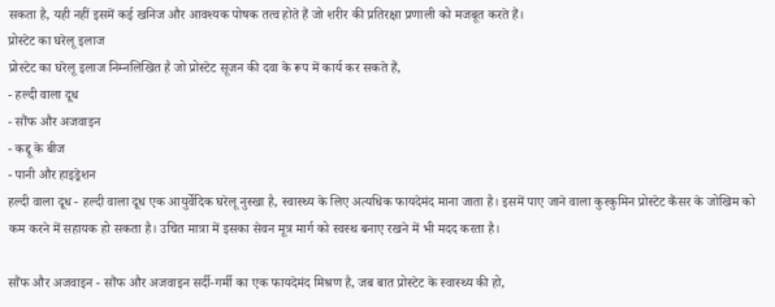सकता है, यही नहीं इसमें कई खनिज और आवश्यक पोषक तत्व होते हैं जो शरीर की प्रतिरक्षा प्रणाली को मजबूत करते हैं।
प्रोस्टेट का घरेलू इलाज
प्रोस्टेट का घरेलू इलाज निम्नलिखित है जो प्रोस्टेट सूजन की दवा के रूप में कार्य कर सकते हैं,
- हल्दी वाला दूध
- सौंफ और अजवाइन
- कद्दू के बीज
- पानी और हाइड्रेशन
हल्दी वाला दूध - हल्दी वाला दूध एक आयुर्वेदिक घरेलू नुस्खा है, स्वास्थ्य के लिए अत्यधिक फायदेमंद माना जाता है। इसमें पाए जाने वाला कुरकुमिन प्रोस्टेट कैंसर के जोखिम को कम करने में सहायक हो सकता है। उचित मात्रा में इसका सेवन मूत्र मार्ग को स्वस्थ बनाए रखने में भी मदद करता है।

सौंफ और अजवाइन - सौंफ और अजवाइन सर्दी-गर्मी का एक फायदेमंद मिश्रण है, जब बात प्रोस्टेट के स्वास्थ्य की हो,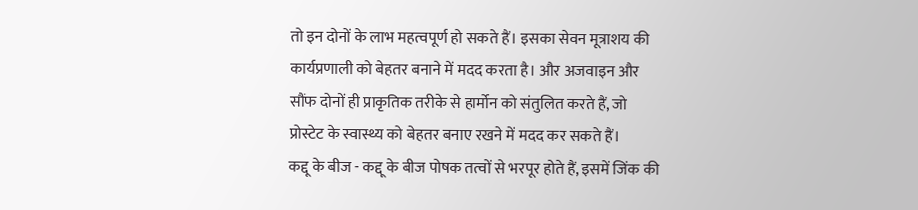तो इन दोनों के लाभ महत्वपूर्ण हो सकते हैं। इसका सेवन मूत्राशय की कार्यप्रणाली को बेहतर बनाने में मदद करता है। और अजवाइन और सौंफ दोनों ही प्राकृतिक तरीके से हार्मोन को संतुलित करते हैं, जो प्रोस्टेट के स्वास्थ्य को बेहतर बनाए रखने में मदद कर सकते हैं।
कद्दू के बीज - कद्दू के बीज पोषक तत्वों से भरपूर होते हैं, इसमें जिंक की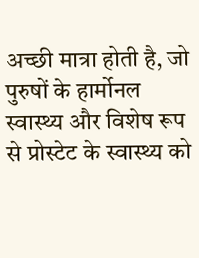अच्छी मात्रा होती है, जो पुरुषों के हार्मोनल स्वास्थ्य और विशेष रूप से प्रोस्टेट के स्वास्थ्य को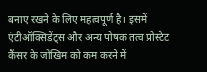बनाए रखने के लिए महत्वपूर्ण है। इसमें एंटीऑक्सिडेंट्स और अन्य पोषक तत्व प्रोस्टेट कैंसर के जोखिम को कम करने में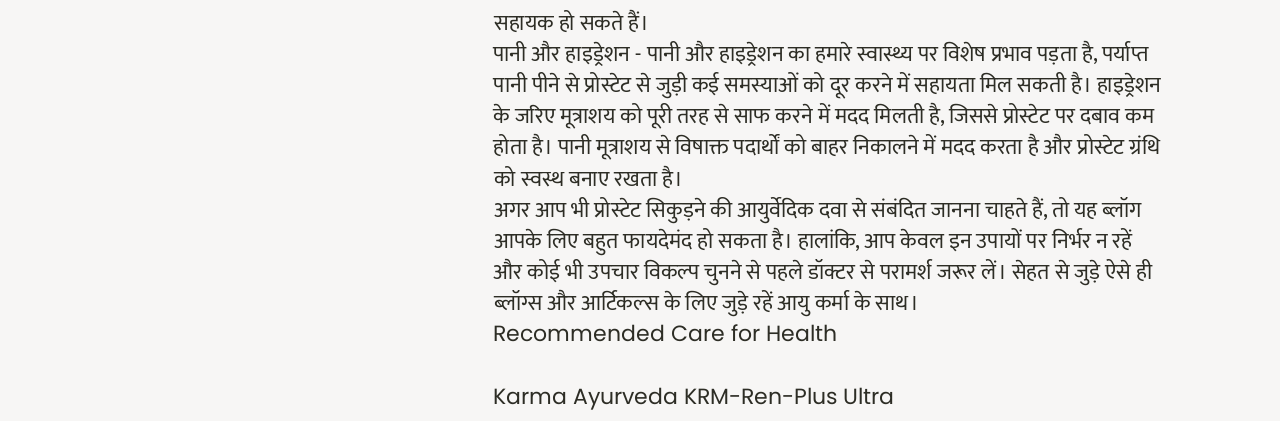सहायक हो सकते हैं।
पानी और हाइड्रेशन - पानी और हाइड्रेशन का हमारे स्वास्थ्य पर विशेष प्रभाव पड़ता है, पर्याप्त पानी पीने से प्रोस्टेट से जुड़ी कई समस्याओं को दूर करने में सहायता मिल सकती है। हाइड्रेशन के जरिए मूत्राशय को पूरी तरह से साफ करने में मदद मिलती है, जिससे प्रोस्टेट पर दबाव कम होता है। पानी मूत्राशय से विषाक्त पदार्थों को बाहर निकालने में मदद करता है और प्रोस्टेट ग्रंथि को स्वस्थ बनाए रखता है।
अगर आप भी प्रोस्टेट सिकुड़ने की आयुर्वेदिक दवा से संबंदित जानना चाहते हैं, तो यह ब्लॉग आपके लिए बहुत फायदेमंद हो सकता है। हालांकि, आप केवल इन उपायों पर निर्भर न रहें और कोई भी उपचार विकल्प चुनने से पहले डॉक्टर से परामर्श जरूर लें। सेहत से जुड़े ऐसे ही ब्लॉग्स और आर्टिकल्स के लिए जुड़े रहें आयु कर्मा के साथ।
Recommended Care for Health

Karma Ayurveda KRM-Ren-Plus Ultra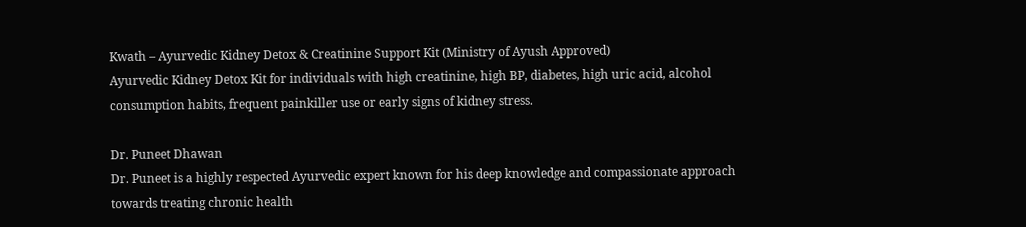Kwath – Ayurvedic Kidney Detox & Creatinine Support Kit (Ministry of Ayush Approved)
Ayurvedic Kidney Detox Kit for individuals with high creatinine, high BP, diabetes, high uric acid, alcohol consumption habits, frequent painkiller use or early signs of kidney stress.

Dr. Puneet Dhawan
Dr. Puneet is a highly respected Ayurvedic expert known for his deep knowledge and compassionate approach towards treating chronic health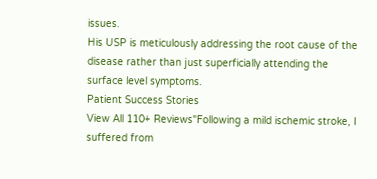issues.
His USP is meticulously addressing the root cause of the disease rather than just superficially attending the surface level symptoms.
Patient Success Stories
View All 110+ Reviews"Following a mild ischemic stroke, I suffered from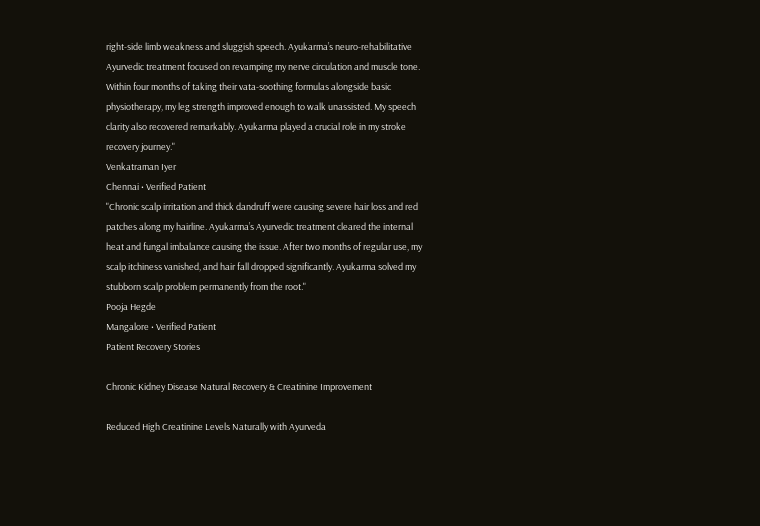right-side limb weakness and sluggish speech. Ayukarma’s neuro-rehabilitative Ayurvedic treatment focused on revamping my nerve circulation and muscle tone. Within four months of taking their vata-soothing formulas alongside basic physiotherapy, my leg strength improved enough to walk unassisted. My speech clarity also recovered remarkably. Ayukarma played a crucial role in my stroke recovery journey."
Venkatraman Iyer
Chennai • Verified Patient
"Chronic scalp irritation and thick dandruff were causing severe hair loss and red patches along my hairline. Ayukarma’s Ayurvedic treatment cleared the internal heat and fungal imbalance causing the issue. After two months of regular use, my scalp itchiness vanished, and hair fall dropped significantly. Ayukarma solved my stubborn scalp problem permanently from the root."
Pooja Hegde
Mangalore • Verified Patient
Patient Recovery Stories

Chronic Kidney Disease Natural Recovery & Creatinine Improvement

Reduced High Creatinine Levels Naturally with Ayurveda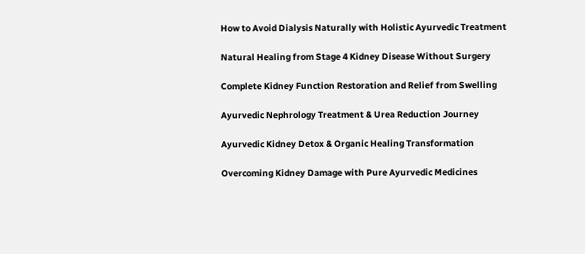How to Avoid Dialysis Naturally with Holistic Ayurvedic Treatment

Natural Healing from Stage 4 Kidney Disease Without Surgery

Complete Kidney Function Restoration and Relief from Swelling

Ayurvedic Nephrology Treatment & Urea Reduction Journey

Ayurvedic Kidney Detox & Organic Healing Transformation

Overcoming Kidney Damage with Pure Ayurvedic Medicines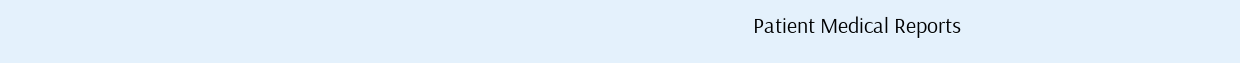Patient Medical Reports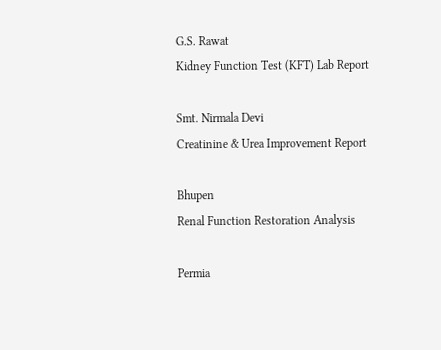G.S. Rawat
Kidney Function Test (KFT) Lab Report

Smt. Nirmala Devi
Creatinine & Urea Improvement Report

Bhupen
Renal Function Restoration Analysis

Permia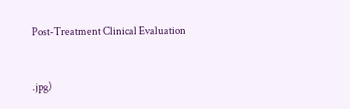Post-Treatment Clinical Evaluation


.jpg)